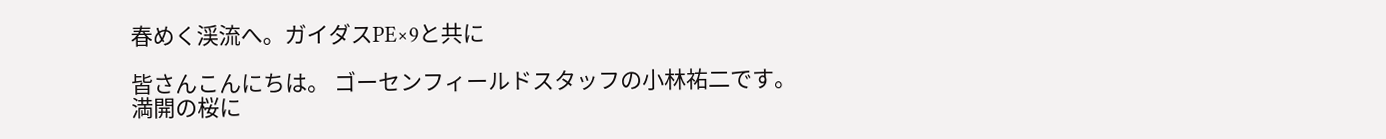春めく渓流へ。ガイダスPE×9と共に

皆さんこんにちは。 ゴーセンフィールドスタッフの小林祐二です。
満開の桜に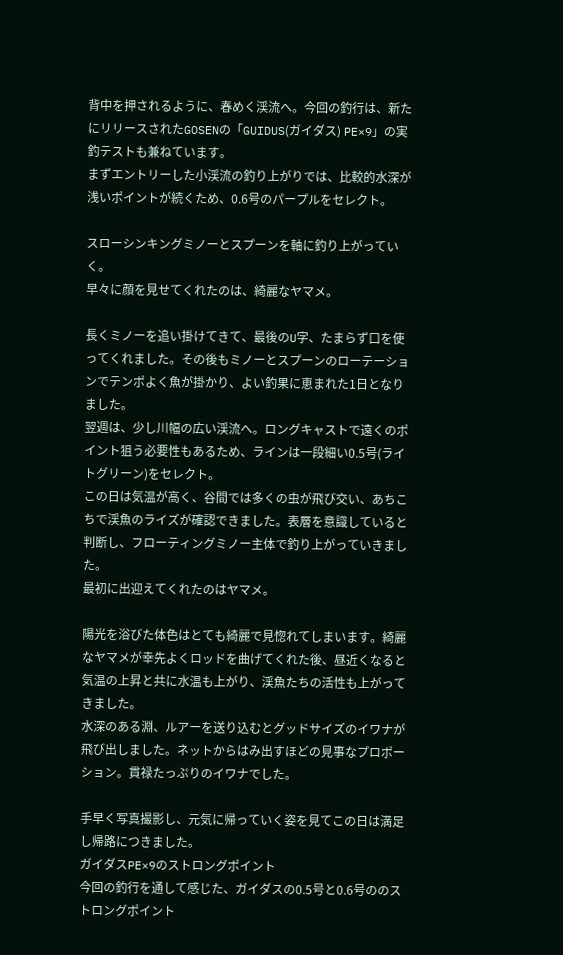背中を押されるように、春めく渓流へ。今回の釣行は、新たにリリースされたGOSENの「GUIDUS(ガイダス) PE×9」の実釣テストも兼ねています。
まずエントリーした小渓流の釣り上がりでは、比較的水深が浅いポイントが続くため、0.6号のパープルをセレクト。

スローシンキングミノーとスプーンを軸に釣り上がっていく。
早々に顔を見せてくれたのは、綺麗なヤマメ。

長くミノーを追い掛けてきて、最後のU字、たまらず口を使ってくれました。その後もミノーとスプーンのローテーションでテンポよく魚が掛かり、よい釣果に恵まれた1日となりました。
翌週は、少し川幅の広い渓流へ。ロングキャストで遠くのポイント狙う必要性もあるため、ラインは一段細い0.5号(ライトグリーン)をセレクト。
この日は気温が高く、谷間では多くの虫が飛び交い、あちこちで渓魚のライズが確認できました。表層を意識していると判断し、フローティングミノー主体で釣り上がっていきました。
最初に出迎えてくれたのはヤマメ。

陽光を浴びた体色はとても綺麗で見惚れてしまいます。綺麗なヤマメが幸先よくロッドを曲げてくれた後、昼近くなると気温の上昇と共に水温も上がり、渓魚たちの活性も上がってきました。
水深のある淵、ルアーを送り込むとグッドサイズのイワナが飛び出しました。ネットからはみ出すほどの見事なプロポーション。貫禄たっぷりのイワナでした。

手早く写真撮影し、元気に帰っていく姿を見てこの日は満足し帰路につきました。
ガイダスPE×9のストロングポイント
今回の釣行を通して感じた、ガイダスの0.5号と0.6号ののストロングポイント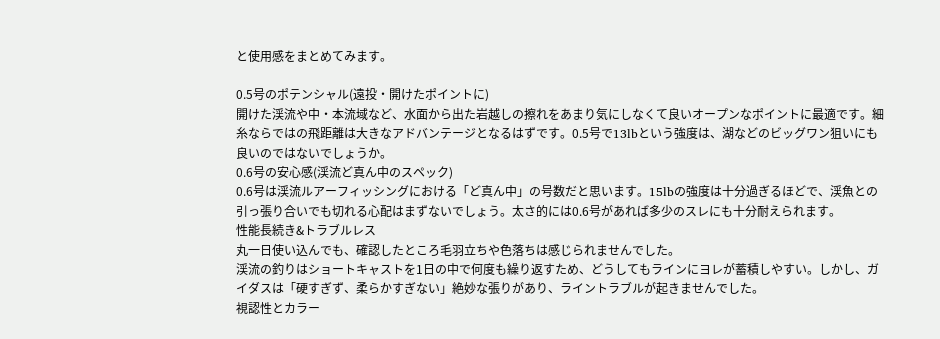と使用感をまとめてみます。

0.5号のポテンシャル(遠投・開けたポイントに)
開けた渓流や中・本流域など、水面から出た岩越しの擦れをあまり気にしなくて良いオープンなポイントに最適です。細糸ならではの飛距離は大きなアドバンテージとなるはずです。0.5号で13lbという強度は、湖などのビッグワン狙いにも良いのではないでしょうか。
0.6号の安心感(渓流ど真ん中のスペック)
0.6号は渓流ルアーフィッシングにおける「ど真ん中」の号数だと思います。15lbの強度は十分過ぎるほどで、渓魚との引っ張り合いでも切れる心配はまずないでしょう。太さ的には0.6号があれば多少のスレにも十分耐えられます。
性能長続き&トラブルレス
丸一日使い込んでも、確認したところ毛羽立ちや色落ちは感じられませんでした。
渓流の釣りはショートキャストを1日の中で何度も繰り返すため、どうしてもラインにヨレが蓄積しやすい。しかし、ガイダスは「硬すぎず、柔らかすぎない」絶妙な張りがあり、ライントラブルが起きませんでした。
視認性とカラー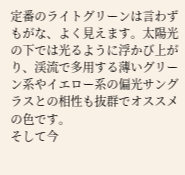定番のライトグリーンは言わずもがな、よく見えます。太陽光の下では光るように浮かび上がり、渓流で多用する薄いグリーン系やイエロー系の偏光サングラスとの相性も抜群でオススメの色です。
そして今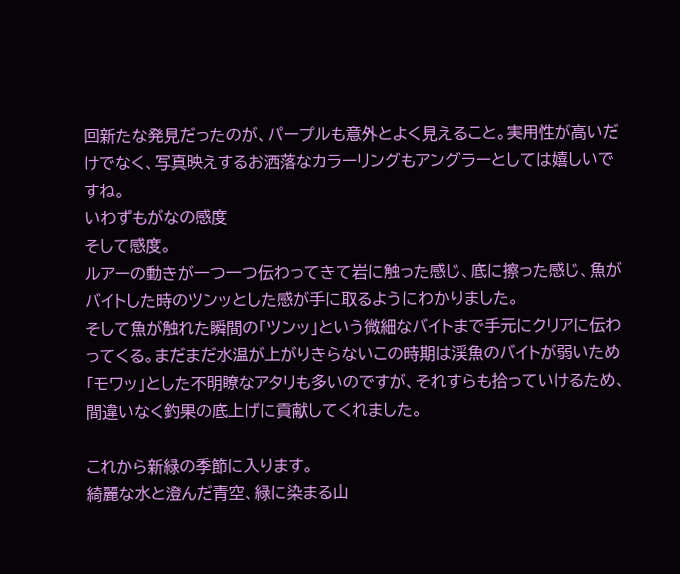回新たな発見だったのが、パープルも意外とよく見えること。実用性が高いだけでなく、写真映えするお洒落なカラーリングもアングラーとしては嬉しいですね。
いわずもがなの感度
そして感度。
ルアーの動きが一つ一つ伝わってきて岩に触った感じ、底に擦った感じ、魚がバイトした時のツンッとした感が手に取るようにわかりました。
そして魚が触れた瞬間の「ツンッ」という微細なバイトまで手元にクリアに伝わってくる。まだまだ水温が上がりきらないこの時期は渓魚のバイトが弱いため「モワッ」とした不明瞭なアタリも多いのですが、それすらも拾っていけるため、間違いなく釣果の底上げに貢献してくれました。

これから新緑の季節に入ります。
綺麗な水と澄んだ青空、緑に染まる山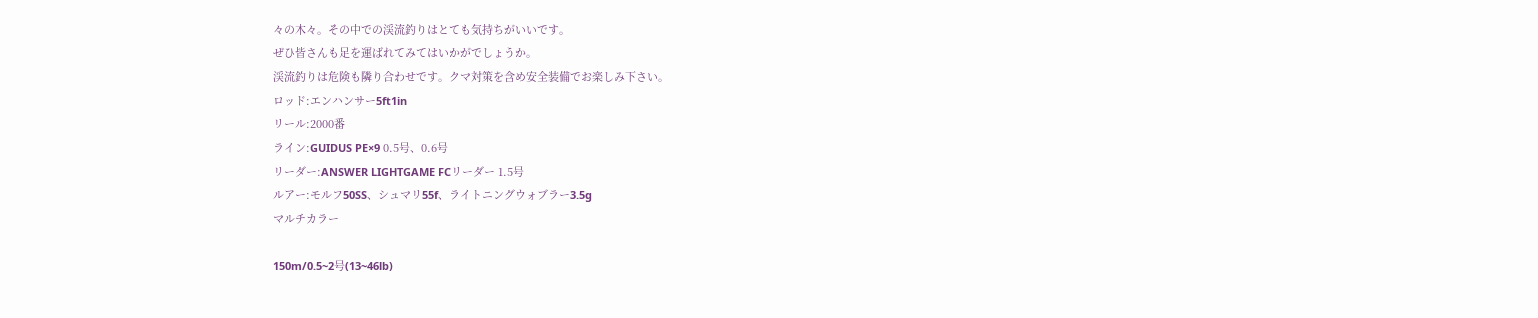々の木々。その中での渓流釣りはとても気持ちがいいです。
ぜひ皆さんも足を運ばれてみてはいかがでしょうか。
渓流釣りは危険も隣り合わせです。クマ対策を含め安全装備でお楽しみ下さい。
ロッド:エンハンサー5ft1in
リール:2000番
ライン:GUIDUS PE×9 0.5号、0.6号
リーダー:ANSWER LIGHTGAME FCリーダー 1.5号
ルアー:モルフ50SS、シュマリ55f、ライトニングウォブラー3.5g
マルチカラー

150m/0.5~2号(13~46lb)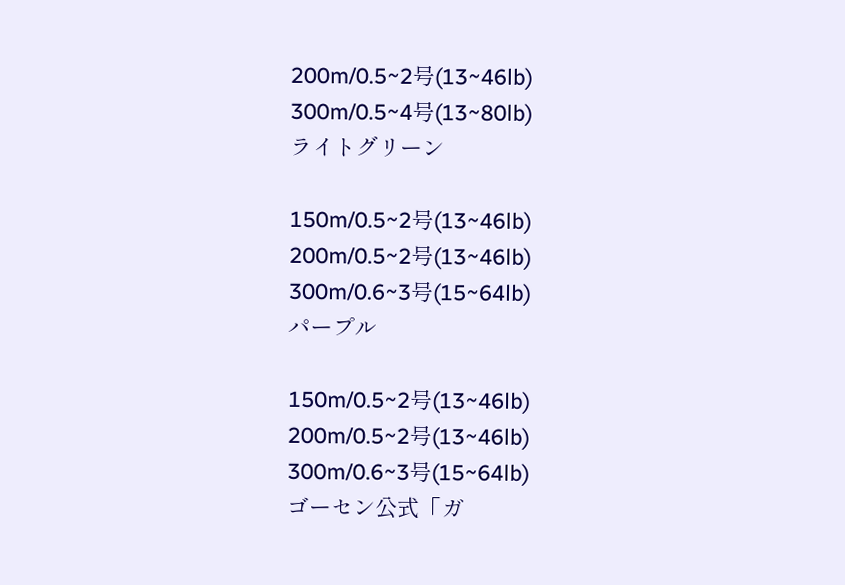200m/0.5~2号(13~46lb)
300m/0.5~4号(13~80lb)
ライトグリーン

150m/0.5~2号(13~46lb)
200m/0.5~2号(13~46lb)
300m/0.6~3号(15~64lb)
パープル

150m/0.5~2号(13~46lb)
200m/0.5~2号(13~46lb)
300m/0.6~3号(15~64lb)
ゴーセン公式「ガ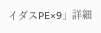イダスPE×9」詳細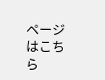ページはこちら